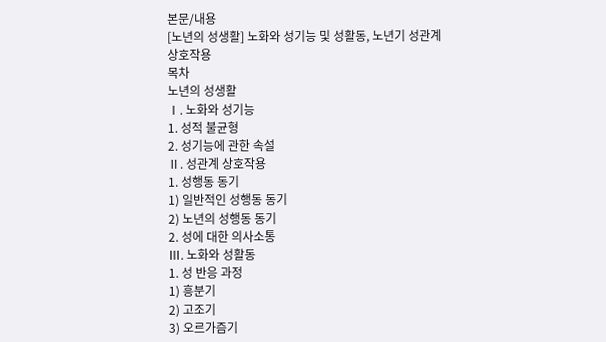본문/내용
[노년의 성생활] 노화와 성기능 및 성활동, 노년기 성관계 상호작용
목차
노년의 성생활
Ⅰ. 노화와 성기능
1. 성적 불균형
2. 성기능에 관한 속설
Ⅱ. 성관계 상호작용
1. 성행동 동기
1) 일반적인 성행동 동기
2) 노년의 성행동 동기
2. 성에 대한 의사소통
Ⅲ. 노화와 성활동
1. 성 반응 과정
1) 흥분기
2) 고조기
3) 오르가즘기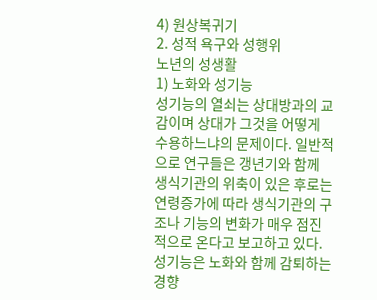4) 원상복귀기
2. 성적 욕구와 성행위
노년의 성생활
1) 노화와 성기능
성기능의 열쇠는 상대방과의 교감이며 상대가 그것을 어떻게 수용하느냐의 문제이다. 일반적으로 연구들은 갱년기와 함께 생식기관의 위축이 있은 후로는 연령증가에 따라 생식기관의 구조나 기능의 변화가 매우 점진적으로 온다고 보고하고 있다. 성기능은 노화와 함께 감퇴하는 경향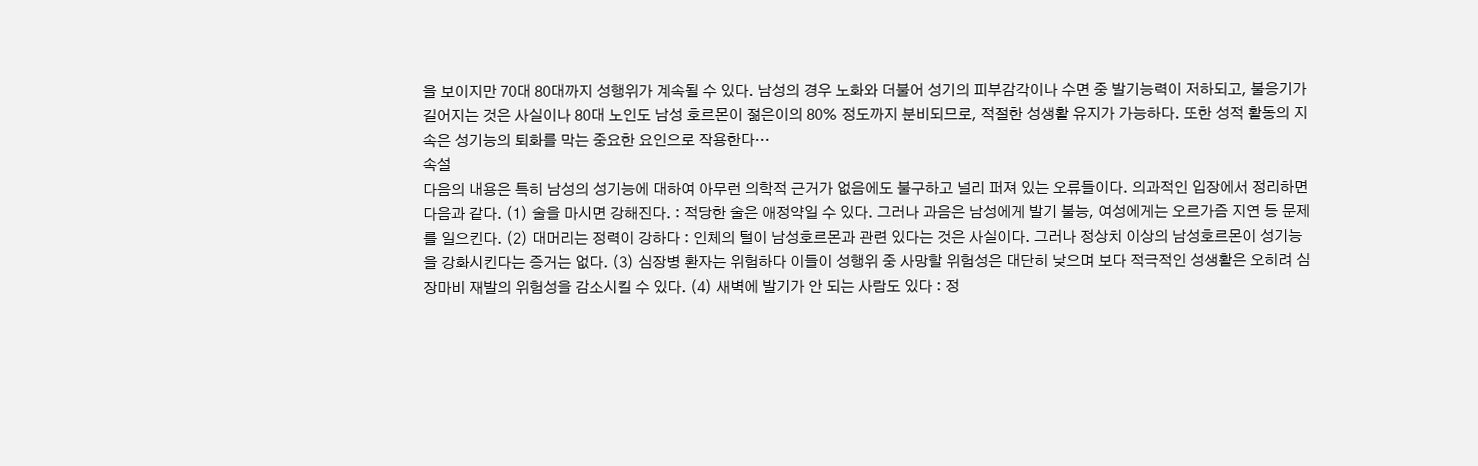을 보이지만 70대 80대까지 성행위가 계속될 수 있다. 남성의 경우 노화와 더불어 성기의 피부감각이나 수면 중 발기능력이 저하되고, 불응기가 길어지는 것은 사실이나 80대 노인도 남성 호르몬이 젊은이의 80% 정도까지 분비되므로, 적절한 성생활 유지가 가능하다. 또한 성적 활동의 지속은 성기능의 퇴화를 막는 중요한 요인으로 작용한다…
속설
다음의 내용은 특히 남성의 성기능에 대하여 아무런 의학적 근거가 없음에도 불구하고 널리 퍼져 있는 오류들이다. 의과적인 입장에서 정리하면 다음과 같다. (1) 술을 마시면 강해진다. : 적당한 술은 애정약일 수 있다. 그러나 과음은 남성에게 발기 불능, 여성에게는 오르가즘 지연 등 문제를 일으킨다. (2) 대머리는 정력이 강하다 : 인체의 털이 남성호르몬과 관련 있다는 것은 사실이다. 그러나 정상치 이상의 남성호르몬이 성기능을 강화시킨다는 증거는 없다. (3) 심장병 환자는 위험하다 이들이 성행위 중 사망할 위험성은 대단히 낮으며 보다 적극적인 성생활은 오히려 심장마비 재발의 위험성을 감소시킬 수 있다. (4) 새벽에 발기가 안 되는 사람도 있다 : 정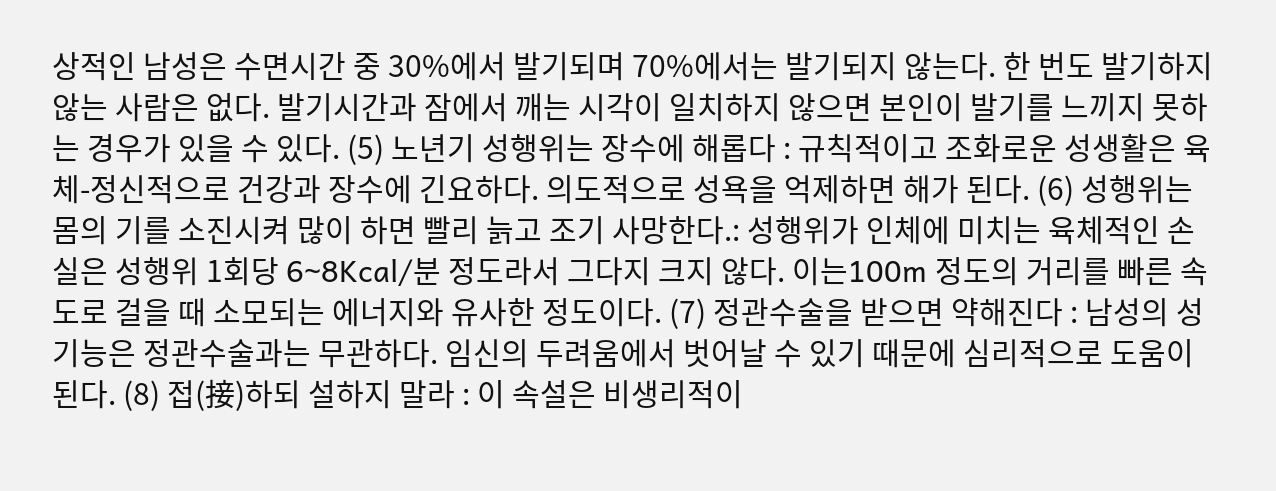상적인 남성은 수면시간 중 30%에서 발기되며 70%에서는 발기되지 않는다. 한 번도 발기하지 않는 사람은 없다. 발기시간과 잠에서 깨는 시각이 일치하지 않으면 본인이 발기를 느끼지 못하는 경우가 있을 수 있다. (5) 노년기 성행위는 장수에 해롭다 : 규칙적이고 조화로운 성생활은 육체-정신적으로 건강과 장수에 긴요하다. 의도적으로 성욕을 억제하면 해가 된다. (6) 성행위는 몸의 기를 소진시켜 많이 하면 빨리 늙고 조기 사망한다.: 성행위가 인체에 미치는 육체적인 손실은 성행위 1회당 6~8Kcal/분 정도라서 그다지 크지 않다. 이는100m 정도의 거리를 빠른 속도로 걸을 때 소모되는 에너지와 유사한 정도이다. (7) 정관수술을 받으면 약해진다 : 남성의 성기능은 정관수술과는 무관하다. 임신의 두려움에서 벗어날 수 있기 때문에 심리적으로 도움이 된다. (8) 접(接)하되 설하지 말라 : 이 속설은 비생리적이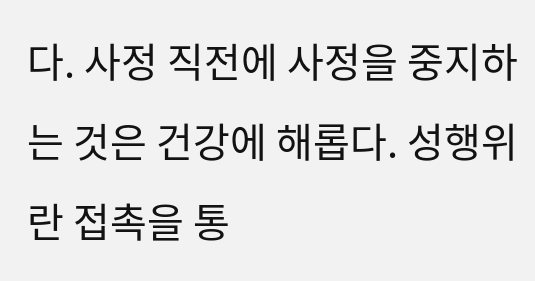다. 사정 직전에 사정을 중지하는 것은 건강에 해롭다. 성행위란 접촉을 통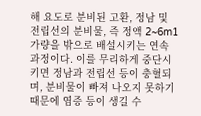해 요도로 분비된 고환, 정남 및 전립선의 분비물, 즉 정액 2~6m1 가량을 밖으로 배설시키는 연속 과정이다. 이를 무리하게 중단시키면 정남과 전립선 등이 충혈되며, 분비물이 빠져 나오지 못하기 때문에 염증 등이 생길 수